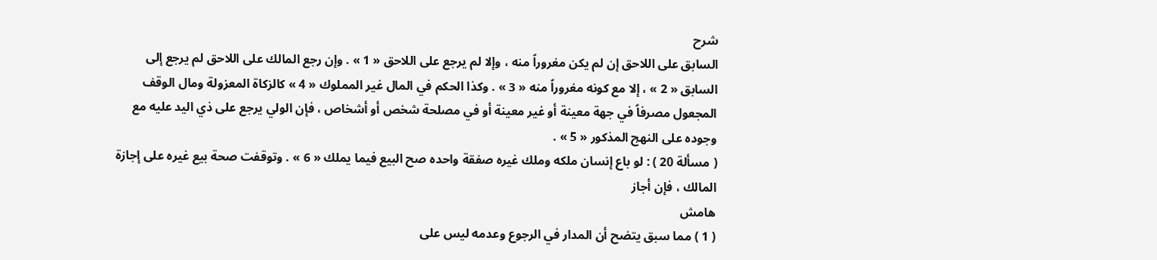شرح
السابق على اللاحق إن لم يكن مغروراً منه ، وإلا لم يرجع على اللاحق « 1 » . وإن رجع المالك على اللاحق لم يرجع إلى السابق « 2 » ، إلا مع كونه مغروراً منه « 3 » . وكذا الحكم في المال غير المملوك « 4 » كالزكاة المعزولة ومال الوقف المجعول مصرفاً في جهة معينة أو غير معينة أو في مصلحة شخص أو أشخاص ، فإن الولي يرجع على ذي اليد عليه مع وجوده على النهج المذكور « 5 » .
( مسألة 20 ) : لو باع إنسان ملكه وملك غيره صفقة واحده صح البيع فيما يملك « 6 » . وتوقفت صحة بيع غيره على إجازة المالك ، فإن أجاز
هامش
( 1 ) مما سبق يتضح أن المدار في الرجوع وعدمه ليس على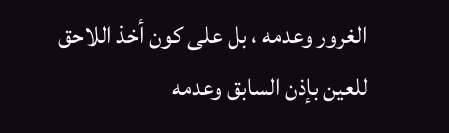الغرور وعدمه ، بل على كون أخذ اللاحق للعين بإذن السابق وعدمه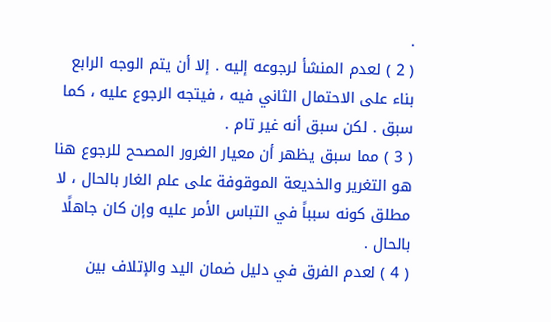.
( 2 ) لعدم المنشأ لرجوعه إليه . إلا أن يتم الوجه الرابع بناء على الاحتمال الثاني فيه ، فيتجه الرجوع عليه ، كما سبق . لكن سبق أنه غير تام .
( 3 ) مما سبق يظهر أن معيار الغرور المصحح للرجوع هنا هو التغرير والخديعة الموقوفة على علم الغار بالحال ، لا مطلق كونه سبباً في التباس الأمر عليه وإن كان جاهلًا بالحال .
( 4 ) لعدم الفرق في دليل ضمان اليد والإتلاف بين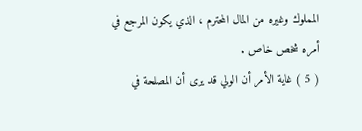المملوك وغيره من المال المحترم ، الذي يكون المرجع في أمره شخص خاص .
( 5 ) غاية الأمر أن الولي قد يرى أن المصلحة في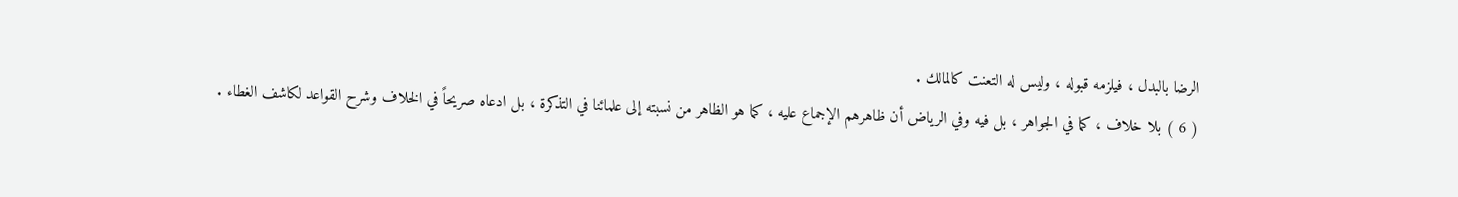الرضا بالبدل ، فيلزمه قبوله ، وليس له التعنت كالمالك .
( 6 ) بلا خلاف ، كما في الجواهر ، بل فيه وفي الرياض أن ظاهرهم الإجماع عليه ، كما هو الظاهر من نسبته إلى علمائنا في التذكرة ، بل ادعاه صريحاً في الخلاف وشرح القواعد لكاشف الغطاء .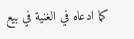كما ادعاه في الغنية في بيع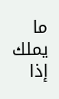ما يملك إذا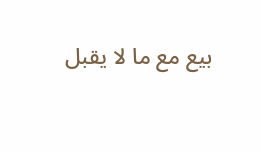بيع مع ما لا يقبل